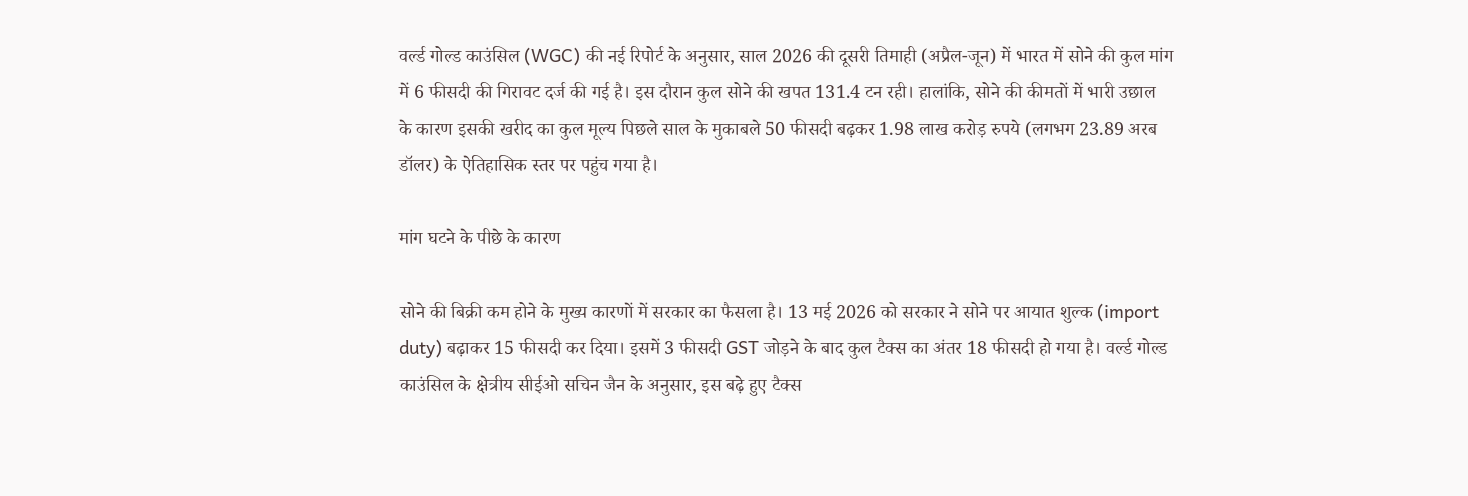वर्ल्ड गोल्ड काउंसिल (WGC) की नई रिपोर्ट के अनुसार, साल 2026 की दूसरी तिमाही (अप्रैल-जून) में भारत में सोने की कुल मांग में 6 फीसदी की गिरावट दर्ज की गई है। इस दौरान कुल सोने की खपत 131.4 टन रही। हालांकि, सोने की कीमतों में भारी उछाल के कारण इसकी खरीद का कुल मूल्य पिछले साल के मुकाबले 50 फीसदी बढ़कर 1.98 लाख करोड़ रुपये (लगभग 23.89 अरब डॉलर) के ऐतिहासिक स्तर पर पहुंच गया है।

मांग घटने के पीछे के कारण

सोने की बिक्री कम होने के मुख्य कारणों में सरकार का फैसला है। 13 मई 2026 को सरकार ने सोने पर आयात शुल्क (import duty) बढ़ाकर 15 फीसदी कर दिया। इसमें 3 फीसदी GST जोड़ने के बाद कुल टैक्स का अंतर 18 फीसदी हो गया है। वर्ल्ड गोल्ड काउंसिल के क्षेत्रीय सीईओ सचिन जैन के अनुसार, इस बढ़े हुए टैक्स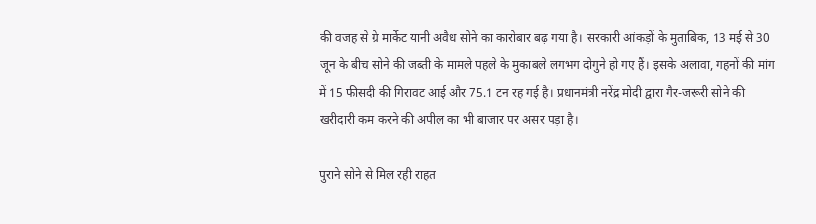की वजह से ग्रे मार्केट यानी अवैध सोने का कारोबार बढ़ गया है। सरकारी आंकड़ों के मुताबिक, 13 मई से 30 जून के बीच सोने की जब्ती के मामले पहले के मुकाबले लगभग दोगुने हो गए हैं। इसके अलावा, गहनों की मांग में 15 फीसदी की गिरावट आई और 75.1 टन रह गई है। प्रधानमंत्री नरेंद्र मोदी द्वारा गैर-जरूरी सोने की खरीदारी कम करने की अपील का भी बाजार पर असर पड़ा है।

पुराने सोने से मिल रही राहत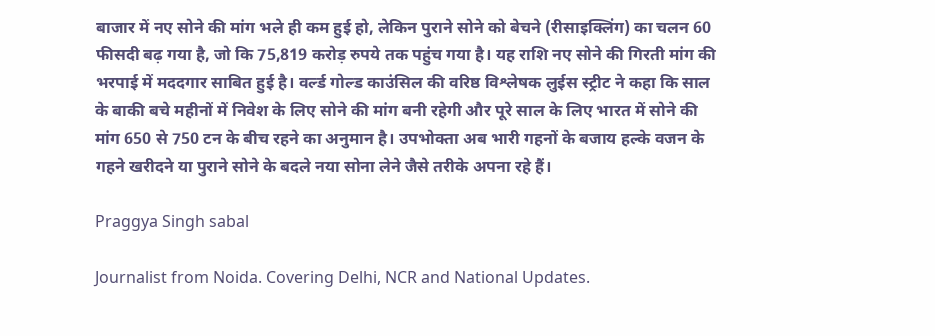बाजार में नए सोने की मांग भले ही कम हुई हो, लेकिन पुराने सोने को बेचने (रीसाइक्लिंग) का चलन 60 फीसदी बढ़ गया है, जो कि 75,819 करोड़ रुपये तक पहुंच गया है। यह राशि नए सोने की गिरती मांग की भरपाई में मददगार साबित हुई है। वर्ल्ड गोल्ड काउंसिल की वरिष्ठ विश्लेषक लुईस स्ट्रीट ने कहा कि साल के बाकी बचे महीनों में निवेश के लिए सोने की मांग बनी रहेगी और पूरे साल के लिए भारत में सोने की मांग 650 से 750 टन के बीच रहने का अनुमान है। उपभोक्ता अब भारी गहनों के बजाय हल्के वजन के गहने खरीदने या पुराने सोने के बदले नया सोना लेने जैसे तरीके अपना रहे हैं।

Praggya Singh sabal

Journalist from Noida. Covering Delhi, NCR and National Updates.